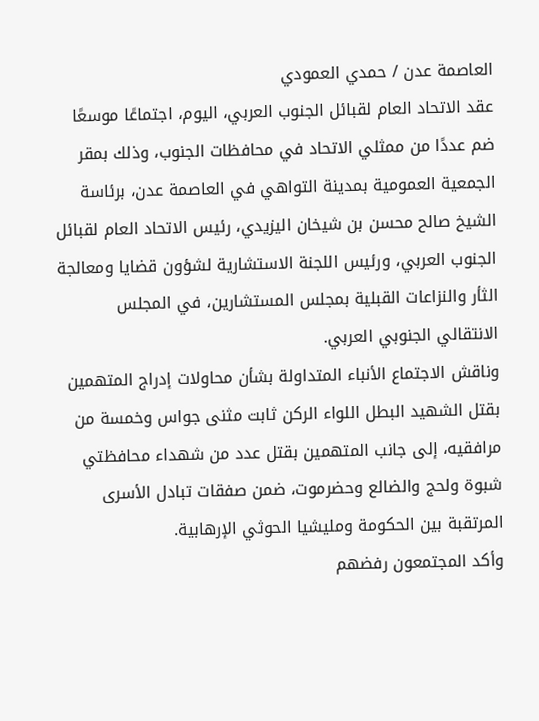العاصمة عدن / حمدي العمودي
عقد الاتحاد العام لقبائل الجنوب العربي، اليوم، اجتماعًا موسعًا ضم عددًا من ممثلي الاتحاد في محافظات الجنوب، وذلك بمقر الجمعية العمومية بمدينة التواهي في العاصمة عدن، برئاسة الشيخ صالح محسن بن شيخان اليزيدي، رئيس الاتحاد العام لقبائل الجنوب العربي، ورئيس اللجنة الاستشارية لشؤون قضايا ومعالجة الثأر والنزاعات القبلية بمجلس المستشارين، في المجلس الانتقالي الجنوبي العربي.
وناقش الاجتماع الأنباء المتداولة بشأن محاولات إدراج المتهمين بقتل الشهيد البطل اللواء الركن ثابت مثنى جواس وخمسة من مرافقيه، إلى جانب المتهمين بقتل عدد من شهداء محافظتي شبوة ولحج والضالع وحضرموت، ضمن صفقات تبادل الأسرى المرتقبة بين الحكومة ومليشيا الحوثي الإرهابية.
وأكد المجتمعون رفضهم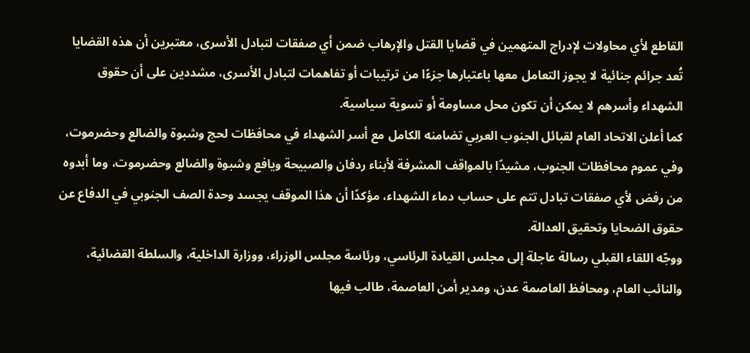القاطع لأي محاولات لإدراج المتهمين في قضايا القتل والإرهاب ضمن أي صفقات لتبادل الأسرى، معتبرين أن هذه القضايا تُعد جرائم جنائية لا يجوز التعامل معها باعتبارها جزءًا من ترتيبات أو تفاهمات لتبادل الأسرى، مشددين على أن حقوق الشهداء وأسرهم لا يمكن أن تكون محل مساومة أو تسوية سياسية.
كما أعلن الاتحاد العام لقبائل الجنوب العربي تضامنه الكامل مع أسر الشهداء في محافظات لحج وشبوة والضالع وحضرموت، وفي عموم محافظات الجنوب، مشيدًا بالمواقف المشرفة لأبناء ردفان والصبيحة ويافع وشبوة والضالع وحضرموت، وما أبدوه من رفض لأي صفقات تبادل تتم على حساب دماء الشهداء، مؤكدًا أن هذا الموقف يجسد وحدة الصف الجنوبي في الدفاع عن حقوق الضحايا وتحقيق العدالة.
ووجّه اللقاء القبلي رسالة عاجلة إلى مجلس القيادة الرئاسي، ورئاسة مجلس الوزراء، ووزارة الداخلية، والسلطة القضائية، والنائب العام، ومحافظ العاصمة عدن، ومدير أمن العاصمة، طالب فيها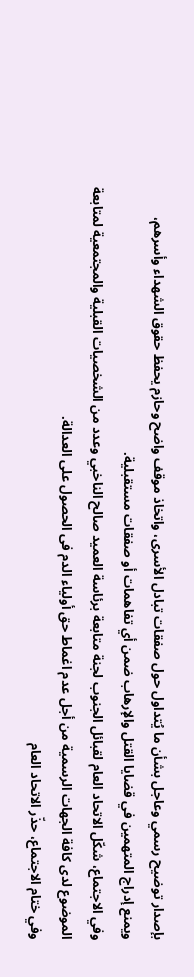بإصدار توضيح رسمي وعاجل بشأن ما يُتداول حول صفقات تبادل الأسرى، واتخاذ موقف واضح وحازم يحفظ حقوق الشهداء وأسرهم، ويمنع إدراج المتهمين في قضايا القتل والإرهاب ضمن أي تفاهمات أو صفقات مستقبلية.
وفي الاجتماع، شكّل الاتحاد العام لقبائل الجنوب لجنة متابعة برئاسة العميد صالح الناخبي وعدد من الشخصيات القبلية والمجتمعية لمتابعة الموضوع لدى كافة الجهات الرسمية من أجل عدم اغماط حق أولياء الدم فى الحصول على العدالة.
وفي ختام الاجتماع، حذّر الاتحاد العام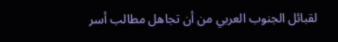لقبائل الجنوب العربي من أن تجاهل مطالب أسر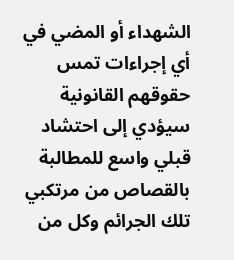الشهداء أو المضي في أي إجراءات تمس حقوقهم القانونية سيؤدي إلى احتشاد قبلي واسع للمطالبة بالقصاص من مرتكبي تلك الجرائم وكل من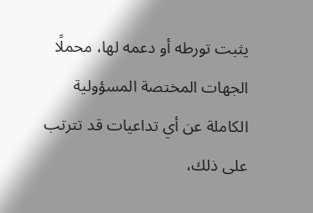يثبت تورطه أو دعمه لها، محملًا الجهات المختصة المسؤولية الكاملة عن أي تداعيات قد تترتب على ذلك،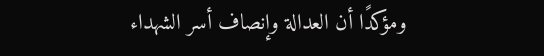ومؤكدًا أن العدالة وإنصاف أسر الشهداء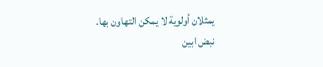يمثلان أولوية لا يمكن التهاون بها.
نبض ابين